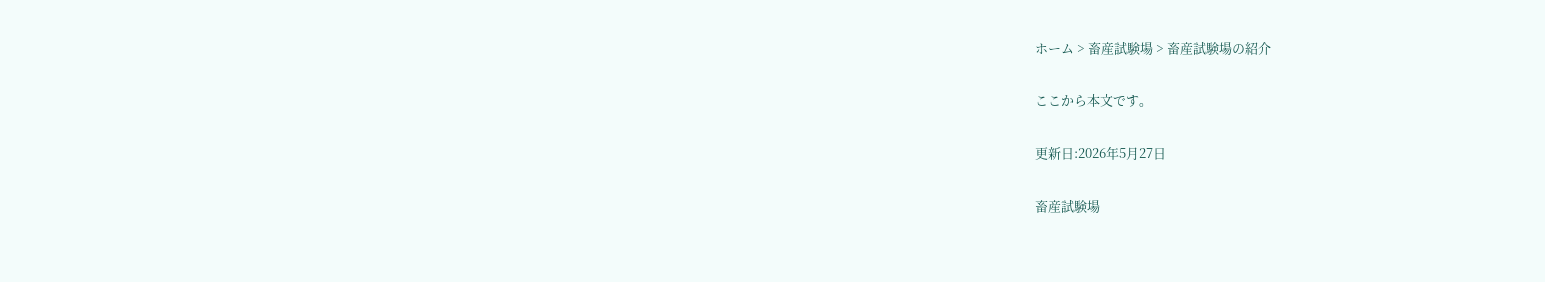ホーム > 畜産試験場 > 畜産試験場の紹介

ここから本文です。

更新日:2026年5月27日

畜産試験場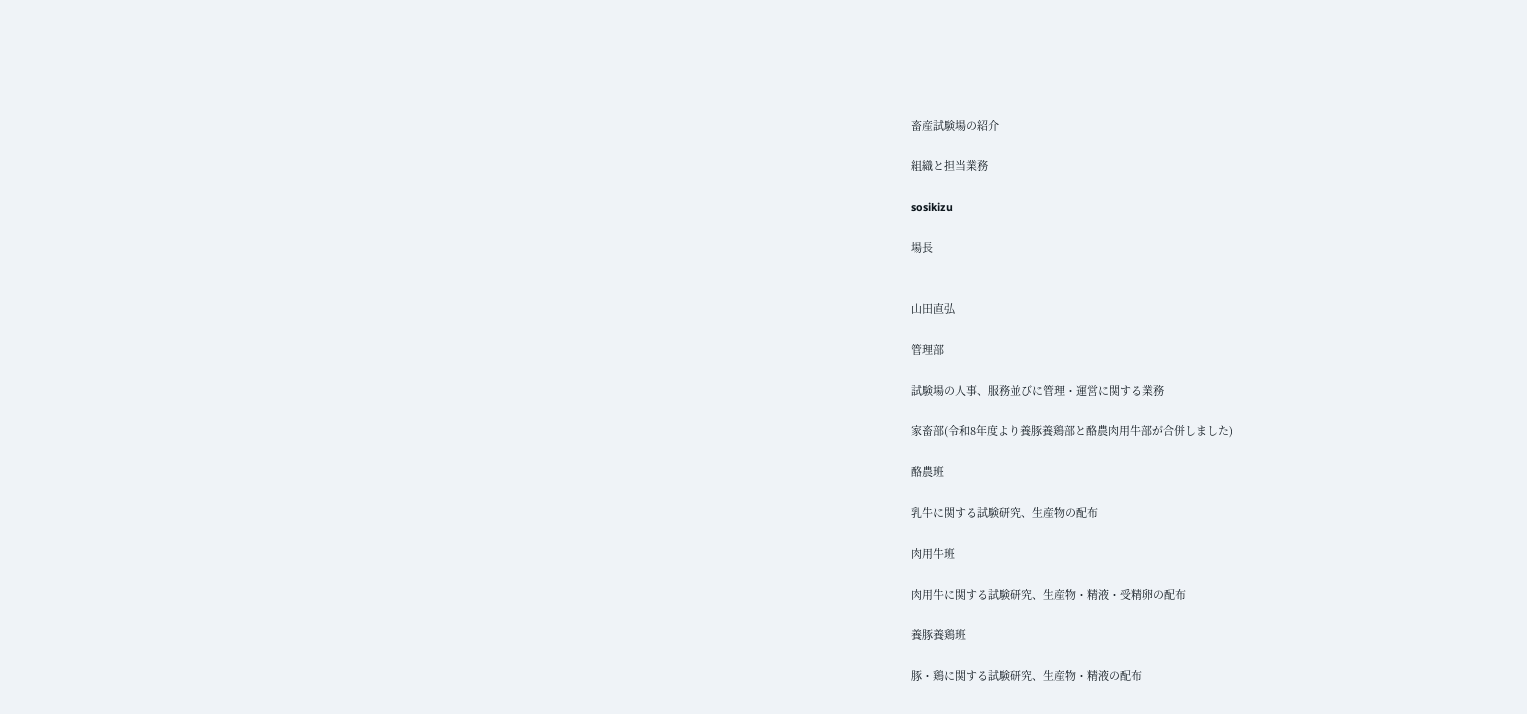畜産試験場の紹介

組織と担当業務

sosikizu

場長


山田直弘

管理部

試験場の人事、服務並びに管理・運営に関する業務

家畜部(令和8年度より養豚養鶏部と酪農肉用牛部が合併しました)

酪農班

乳牛に関する試験研究、生産物の配布

肉用牛班

肉用牛に関する試験研究、生産物・精液・受精卵の配布

養豚養鶏班

豚・鶏に関する試験研究、生産物・精液の配布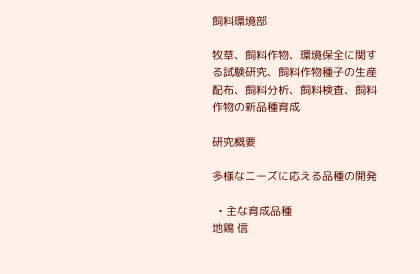飼料環境部

牧草、飼料作物、環境保全に関する試験研究、飼料作物種子の生産配布、飼料分析、飼料検査、飼料作物の新品種育成

研究概要

多様なニーズに応える品種の開発

  • 主な育成品種
地鶏 信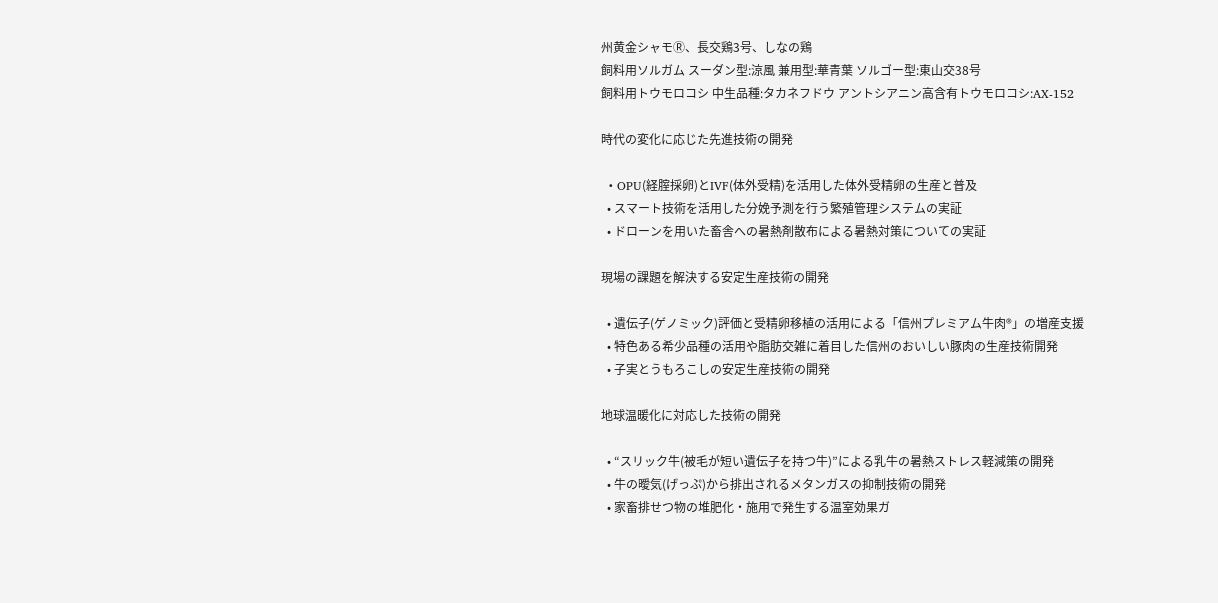州黄金シャモⓇ、長交鶏3号、しなの鶏
飼料用ソルガム スーダン型:涼風 兼用型:華青葉 ソルゴー型:東山交38号
飼料用トウモロコシ 中生品種:タカネフドウ アントシアニン高含有トウモロコシ:AX-152

時代の変化に応じた先進技術の開発

  • OPU(経腟採卵)とIVF(体外受精)を活用した体外受精卵の生産と普及
  • スマート技術を活用した分娩予測を行う繁殖管理システムの実証
  • ドローンを用いた畜舎への暑熱剤散布による暑熱対策についての実証

現場の課題を解決する安定生産技術の開発

  • 遺伝子(ゲノミック)評価と受精卵移植の活用による「信州プレミアム牛肉®」の増産支援
  • 特色ある希少品種の活用や脂肪交雑に着目した信州のおいしい豚肉の生産技術開発
  • 子実とうもろこしの安定生産技術の開発

地球温暖化に対応した技術の開発

  • “スリック牛(被毛が短い遺伝子を持つ牛)”による乳牛の暑熱ストレス軽減策の開発
  • 牛の曖気(げっぷ)から排出されるメタンガスの抑制技術の開発
  • 家畜排せつ物の堆肥化・施用で発生する温室効果ガ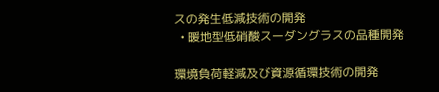スの発生低減技術の開発
  • 暖地型低硝酸スーダングラスの品種開発

環境負荷軽減及び資源循環技術の開発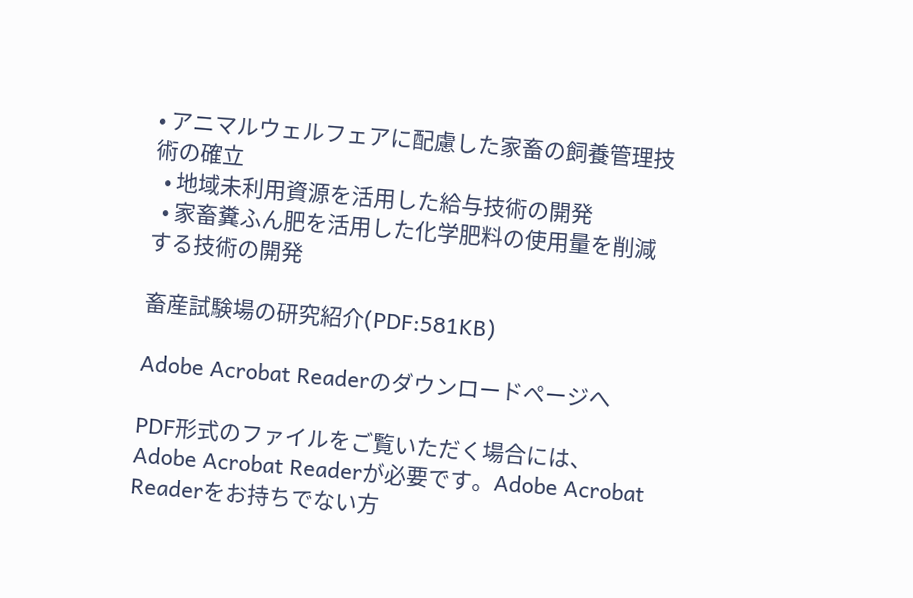• アニマルウェルフェアに配慮した家畜の飼養管理技術の確立
  • 地域未利用資源を活用した給与技術の開発
  • 家畜糞ふん肥を活用した化学肥料の使用量を削減する技術の開発

畜産試験場の研究紹介(PDF:581KB)

Adobe Acrobat Readerのダウンロードページへ

PDF形式のファイルをご覧いただく場合には、Adobe Acrobat Readerが必要です。Adobe Acrobat Readerをお持ちでない方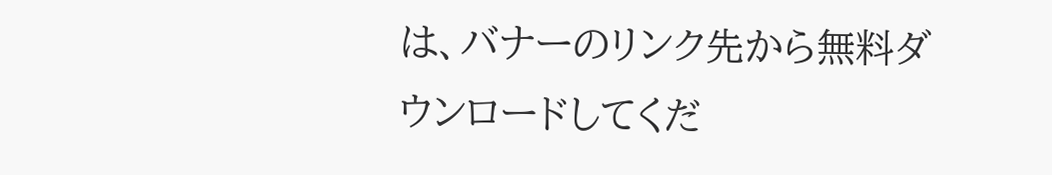は、バナーのリンク先から無料ダウンロードしてくだ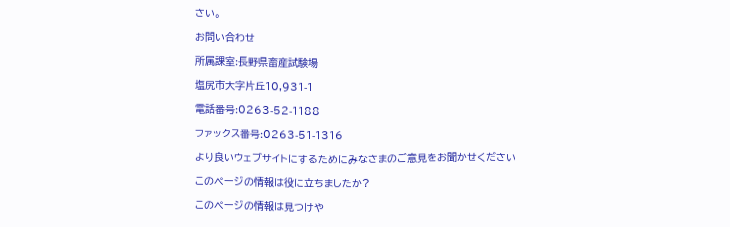さい。

お問い合わせ

所属課室:長野県畜産試験場

塩尻市大字片丘10,931-1

電話番号:0263-52-1188

ファックス番号:0263-51-1316

より良いウェブサイトにするためにみなさまのご意見をお聞かせください

このページの情報は役に立ちましたか?

このページの情報は見つけや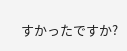すかったですか?